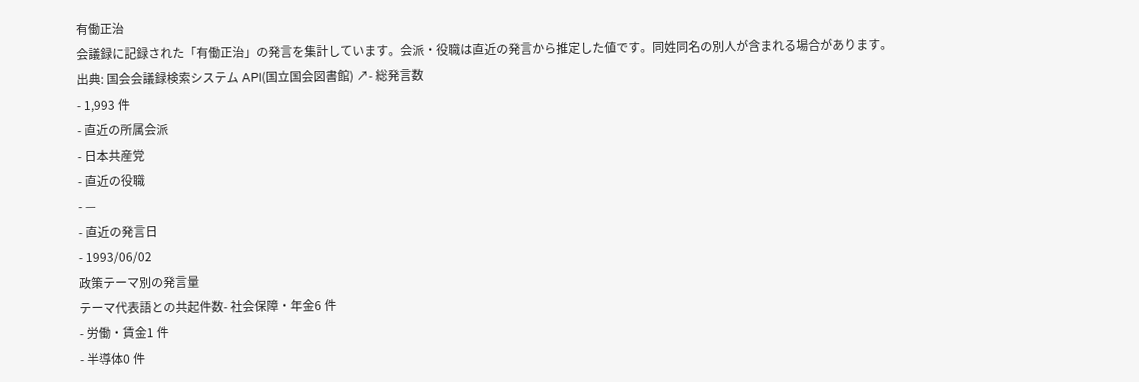有働正治
会議録に記録された「有働正治」の発言を集計しています。会派・役職は直近の発言から推定した値です。同姓同名の別人が含まれる場合があります。
出典: 国会会議録検索システム API(国立国会図書館) ↗- 総発言数
- 1,993 件
- 直近の所属会派
- 日本共産党
- 直近の役職
- —
- 直近の発言日
- 1993/06/02
政策テーマ別の発言量
テーマ代表語との共起件数- 社会保障・年金6 件
- 労働・賃金1 件
- 半導体0 件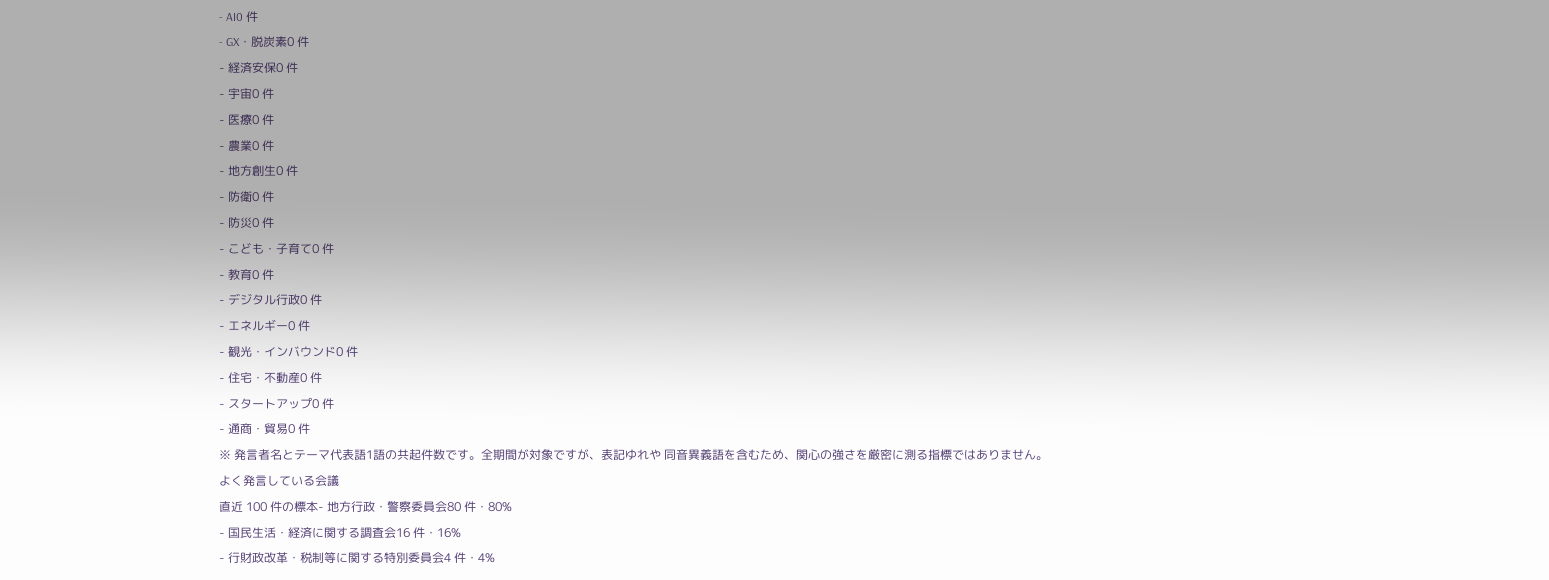- AI0 件
- GX・脱炭素0 件
- 経済安保0 件
- 宇宙0 件
- 医療0 件
- 農業0 件
- 地方創生0 件
- 防衛0 件
- 防災0 件
- こども・子育て0 件
- 教育0 件
- デジタル行政0 件
- エネルギー0 件
- 観光・インバウンド0 件
- 住宅・不動産0 件
- スタートアップ0 件
- 通商・貿易0 件
※ 発言者名とテーマ代表語1語の共起件数です。全期間が対象ですが、表記ゆれや 同音異義語を含むため、関心の強さを厳密に測る指標ではありません。
よく発言している会議
直近 100 件の標本- 地方行政・警察委員会80 件・80%
- 国民生活・経済に関する調査会16 件・16%
- 行財政改革・税制等に関する特別委員会4 件・4%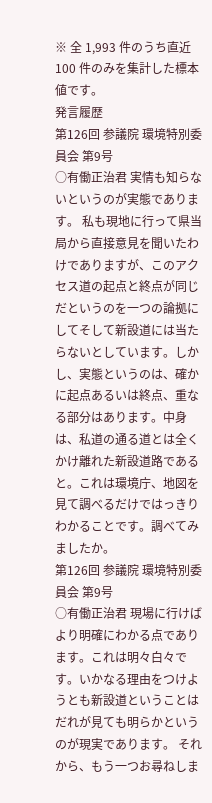※ 全 1,993 件のうち直近 100 件のみを集計した標本値です。
発言履歴
第126回 参議院 環境特別委員会 第9号
○有働正治君 実情も知らないというのが実態であります。 私も現地に行って県当局から直接意見を聞いたわけでありますが、このアクセス道の起点と終点が同じだというのを一つの論拠にしてそして新設道には当たらないとしています。しかし、実態というのは、確かに起点あるいは終点、重なる部分はあります。中身は、私道の通る道とは全くかけ離れた新設道路であると。これは環境庁、地図を見て調べるだけではっきりわかることです。調べてみましたか。
第126回 参議院 環境特別委員会 第9号
○有働正治君 現場に行けばより明確にわかる点であります。これは明々白々です。いかなる理由をつけようとも新設道ということはだれが見ても明らかというのが現実であります。 それから、もう一つお尋ねしま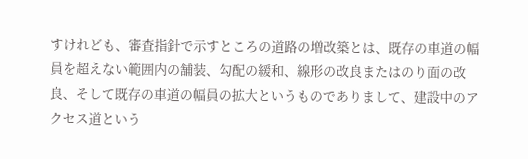すけれども、審査指針で示すところの道路の増改築とは、既存の車道の幅員を超えない範囲内の舗装、勾配の緩和、線形の改良またはのり面の改良、そして既存の車道の幅員の拡大というものでありまして、建設中のアクセス道という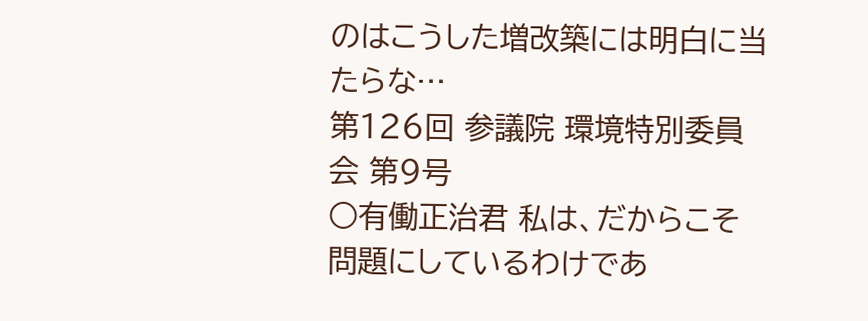のはこうした増改築には明白に当たらな…
第126回 参議院 環境特別委員会 第9号
○有働正治君 私は、だからこそ問題にしているわけであ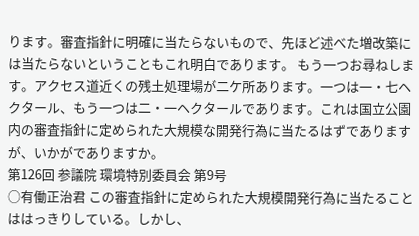ります。審査指針に明確に当たらないもので、先ほど述べた増改築には当たらないということもこれ明白であります。 もう一つお尋ねします。アクセス道近くの残土処理場が二ケ所あります。一つは一・七ヘクタール、もう一つは二・一ヘクタールであります。これは国立公園内の審査指針に定められた大規模な開発行為に当たるはずでありますが、いかがでありますか。
第126回 参議院 環境特別委員会 第9号
○有働正治君 この審査指針に定められた大規模開発行為に当たることははっきりしている。しかし、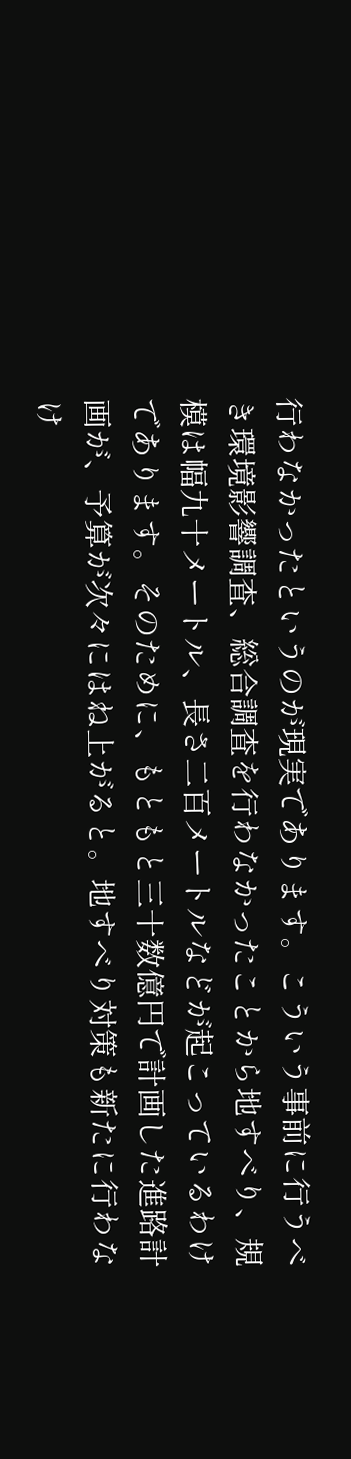行わなかったというのが現実であります。こういう事前に行うべき環境影響調査、総合調査を行わなかったことから地すべり、規模は幅九十メートル、長さ二百メートルなどが起こっているわけであります。そのために、もともと三十数億円で計画した進路計画が、予算が次々にはね上がると。地すべり対策も新たに行わなけ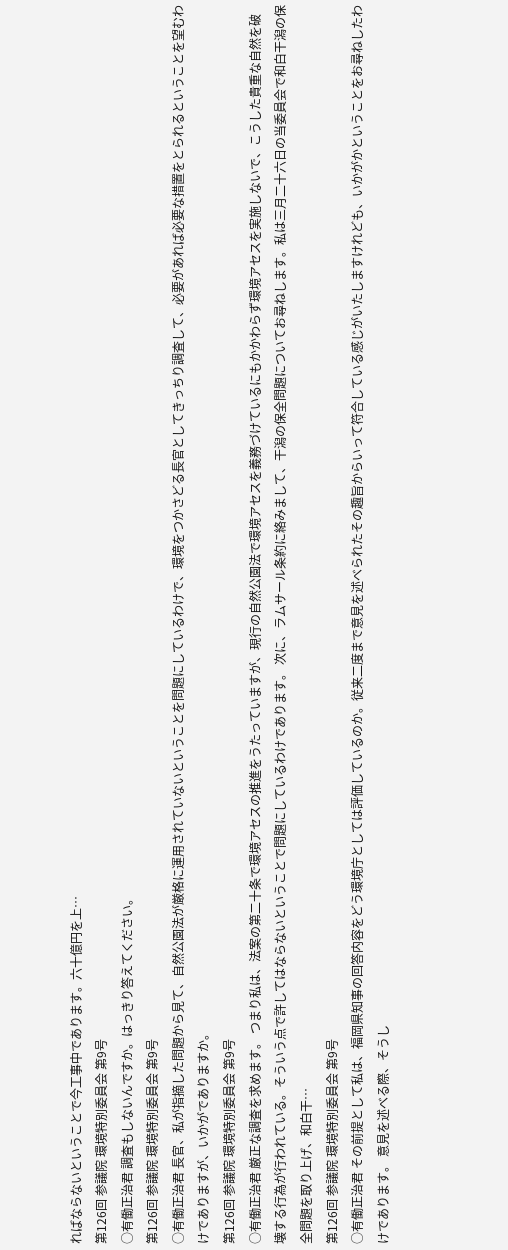ればならないということで今工事中であります。六十億円を上…
第126回 参議院 環境特別委員会 第9号
○有働正治君 調査もしないんですか。はっきり答えてください。
第126回 参議院 環境特別委員会 第9号
○有働正治君 長官、私が指摘した問題から見て、自然公園法が厳格に運用されていないということを問題にしているわけで、環境をつかさどる長官としてきっちり調査して、必要があれば必要な措置をとられるということを望むわけでありますが、いかがでありますか。
第126回 参議院 環境特別委員会 第9号
○有働正治君 厳正な調査を求めます。 つまり私は、法案の第二十条で環境アセスの推進をうたっていますが、現行の自然公園法で環境アセスを義務づけているにもかかわらず環境アセスを実施しないで、こうした貴重な自然を破壊する行為が行われている。そういう点で許してはならないということで問題にしているわけであります。 次に、ラムサール条約に絡みまして、干潟の保全問題についてお尋ねします。私は三月二十六日の当委員会で和白干潟の保全問題を取り上げ、和白干…
第126回 参議院 環境特別委員会 第9号
○有働正治君 その前提として私は、福岡県知事の回答内容をどう環境庁としては評価しているのか。従来二度まで意見を述べられたその趣旨からいって符合している感じがいたしますけれども、いかがかということをお尋ねしたわけであります。 意見を述べる際、そうし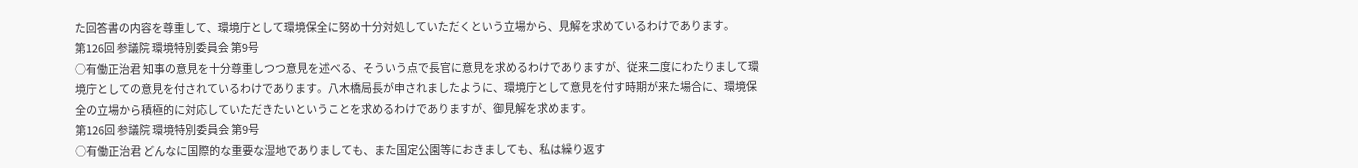た回答書の内容を尊重して、環境庁として環境保全に努め十分対処していただくという立場から、見解を求めているわけであります。
第126回 参議院 環境特別委員会 第9号
○有働正治君 知事の意見を十分尊重しつつ意見を述べる、そういう点で長官に意見を求めるわけでありますが、従来二度にわたりまして環境庁としての意見を付されているわけであります。八木橋局長が申されましたように、環境庁として意見を付す時期が来た場合に、環境保全の立場から積極的に対応していただきたいということを求めるわけでありますが、御見解を求めます。
第126回 参議院 環境特別委員会 第9号
○有働正治君 どんなに国際的な重要な湿地でありましても、また国定公園等におきましても、私は繰り返す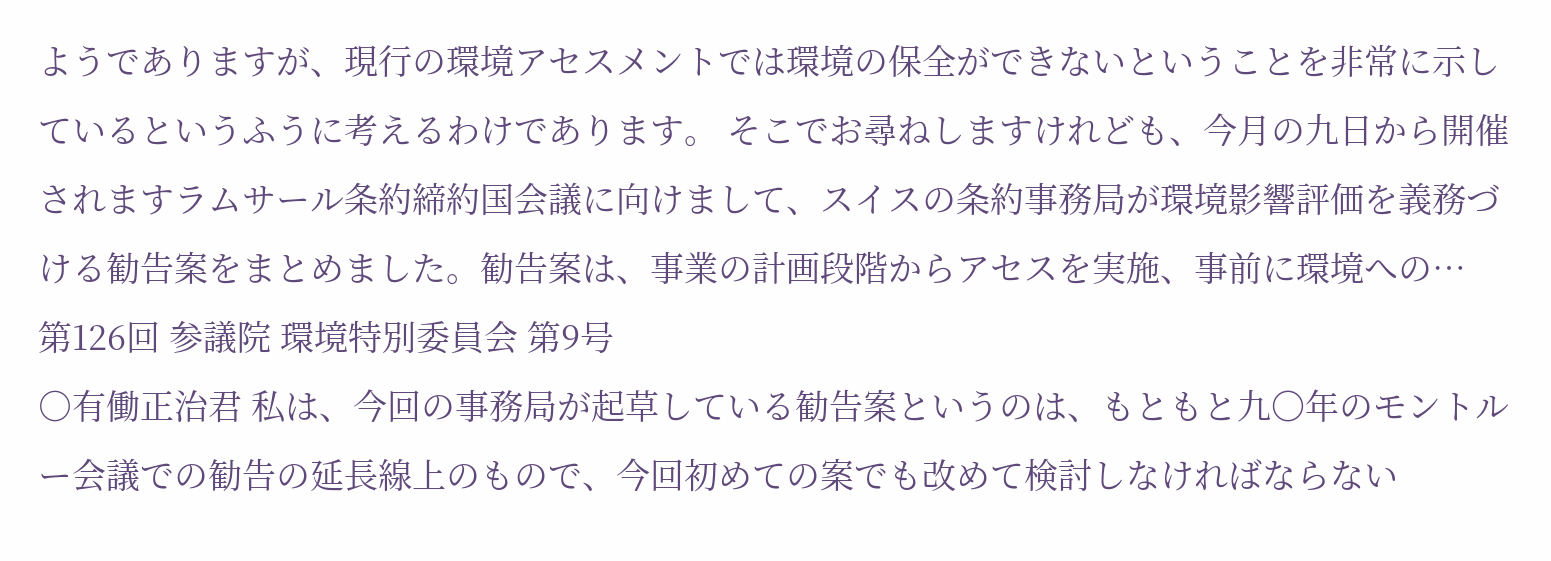ようでありますが、現行の環境アセスメントでは環境の保全ができないということを非常に示しているというふうに考えるわけであります。 そこでお尋ねしますけれども、今月の九日から開催されますラムサール条約締約国会議に向けまして、スイスの条約事務局が環境影響評価を義務づける勧告案をまとめました。勧告案は、事業の計画段階からアセスを実施、事前に環境への…
第126回 参議院 環境特別委員会 第9号
○有働正治君 私は、今回の事務局が起草している勧告案というのは、もともと九〇年のモントルー会議での勧告の延長線上のもので、今回初めての案でも改めて検討しなければならない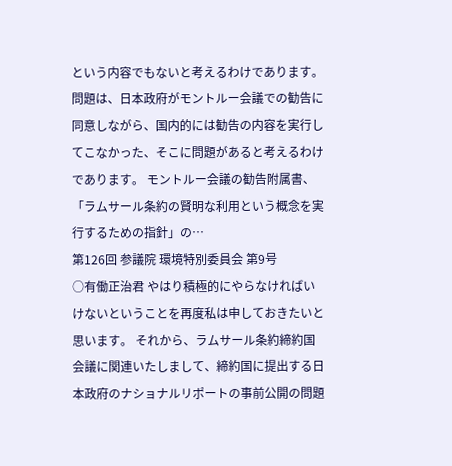という内容でもないと考えるわけであります。問題は、日本政府がモントルー会議での勧告に同意しながら、国内的には勧告の内容を実行してこなかった、そこに問題があると考えるわけであります。 モントルー会議の勧告附属書、「ラムサール条約の賢明な利用という概念を実行するための指針」の…
第126回 参議院 環境特別委員会 第9号
○有働正治君 やはり積極的にやらなければいけないということを再度私は申しておきたいと思います。 それから、ラムサール条約締約国会議に関連いたしまして、締約国に提出する日本政府のナショナルリポートの事前公開の問題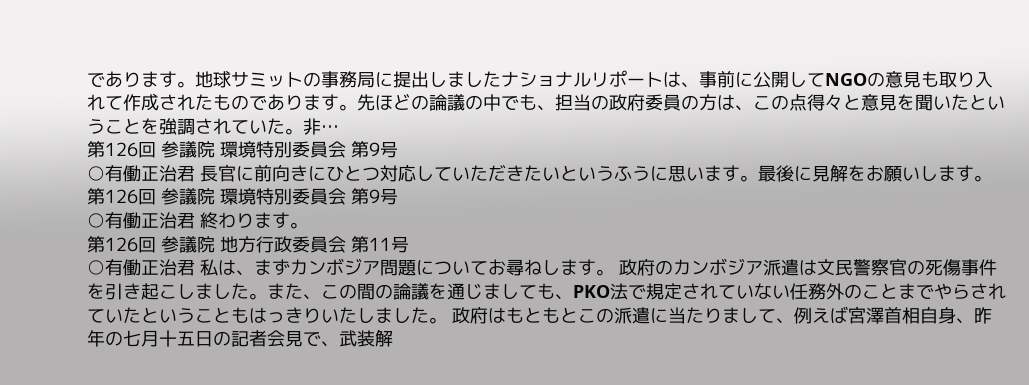であります。地球サミットの事務局に提出しましたナショナルリポートは、事前に公開してNGOの意見も取り入れて作成されたものであります。先ほどの論議の中でも、担当の政府委員の方は、この点得々と意見を聞いたということを強調されていた。非…
第126回 参議院 環境特別委員会 第9号
○有働正治君 長官に前向きにひとつ対応していただきたいというふうに思います。最後に見解をお願いします。
第126回 参議院 環境特別委員会 第9号
○有働正治君 終わります。
第126回 参議院 地方行政委員会 第11号
○有働正治君 私は、まずカンボジア問題についてお尋ねします。 政府のカンボジア派遣は文民警察官の死傷事件を引き起こしました。また、この間の論議を通じましても、PKO法で規定されていない任務外のことまでやらされていたということもはっきりいたしました。 政府はもともとこの派遣に当たりまして、例えば宮澤首相自身、昨年の七月十五日の記者会見で、武装解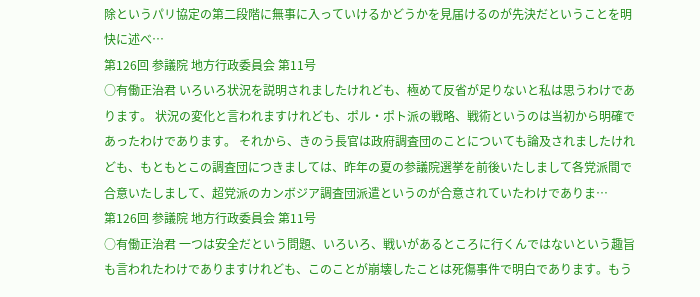除というパリ協定の第二段階に無事に入っていけるかどうかを見届けるのが先決だということを明快に述べ…
第126回 参議院 地方行政委員会 第11号
○有働正治君 いろいろ状況を説明されましたけれども、極めて反省が足りないと私は思うわけであります。 状況の変化と言われますけれども、ポル・ポト派の戦略、戦術というのは当初から明確であったわけであります。 それから、きのう長官は政府調査団のことについても論及されましたけれども、もともとこの調査団につきましては、昨年の夏の参議院選挙を前後いたしまして各党派間で合意いたしまして、超党派のカンボジア調査団派遣というのが合意されていたわけでありま…
第126回 参議院 地方行政委員会 第11号
○有働正治君 一つは安全だという問題、いろいろ、戦いがあるところに行くんではないという趣旨も言われたわけでありますけれども、このことが崩壊したことは死傷事件で明白であります。もう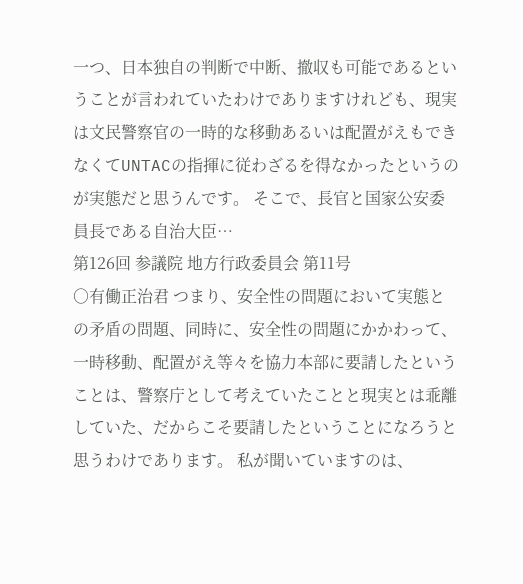一つ、日本独自の判断で中断、撤収も可能であるということが言われていたわけでありますけれども、現実は文民警察官の一時的な移動あるいは配置がえもできなくてUNTACの指揮に従わざるを得なかったというのが実態だと思うんです。 そこで、長官と国家公安委員長である自治大臣…
第126回 参議院 地方行政委員会 第11号
○有働正治君 つまり、安全性の問題において実態との矛盾の問題、同時に、安全性の問題にかかわって、一時移動、配置がえ等々を協力本部に要請したということは、警察庁として考えていたことと現実とは乖離していた、だからこそ要請したということになろうと思うわけであります。 私が聞いていますのは、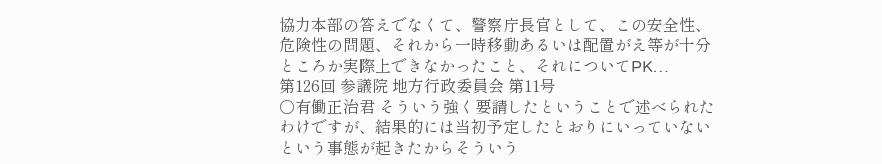協力本部の答えでなくて、警察庁長官として、この安全性、危険性の問題、それから一時移動あるいは配置がえ等が十分ところか実際上できなかったこと、それについてPK…
第126回 参議院 地方行政委員会 第11号
○有働正治君 そういう強く要請したということで述べられたわけですが、結果的には当初予定したとおりにいっていないという事態が起きたからそういう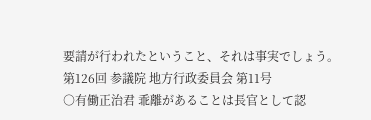要請が行われたということ、それは事実でしょう。
第126回 参議院 地方行政委員会 第11号
○有働正治君 乖離があることは長官として認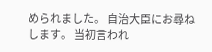められました。 自治大臣にお尋ねします。 当初言われ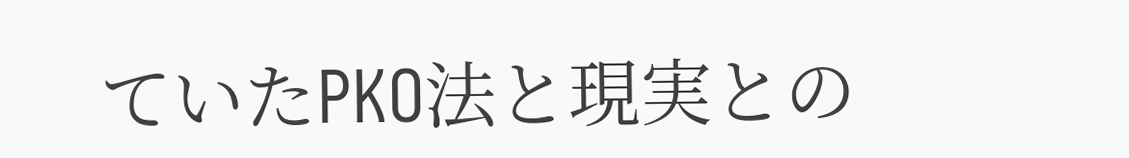ていたPKO法と現実との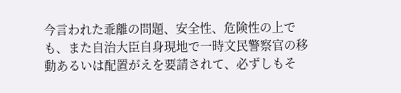今言われた乖離の問題、安全性、危険性の上でも、また自治大臣自身現地で一時文民警察官の移動あるいは配置がえを要請されて、必ずしもそ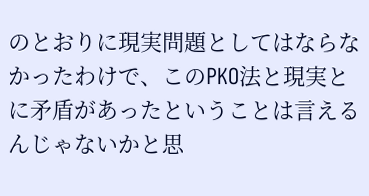のとおりに現実問題としてはならなかったわけで、このPKO法と現実とに矛盾があったということは言えるんじゃないかと思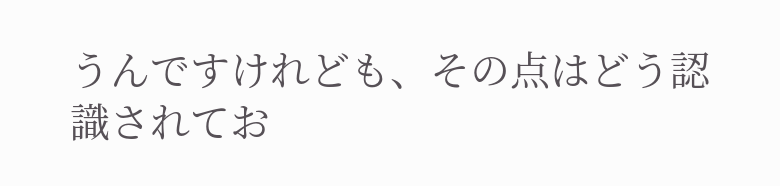うんですけれども、その点はどう認識されてお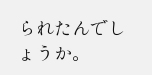られたんでしょうか。